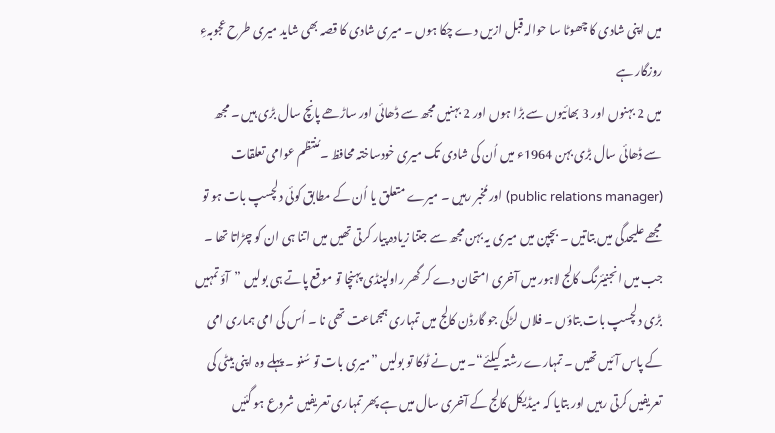میں اپنی شادی کا چھوٹا سا حوالہ قبل ازیں دے چکا ہوں ۔ میری شادی کا قصہ بھی شاید میری طرح عجوبہءِ روزگار ہے
میں 2 بہنوں اور 3 بھائیوں سے بڑا ہوں اور 2 بہنیں مجھ سے ڈھائی اور ساڑھے پانچ سال بڑی ہیں ۔ مجھ سے ڈھائی سال بڑی بہن 1964ء میں اُن کی شادی تک میری خودساختہ محافظ ۔ مُنتظم عوامی تعلقات (public relations manager) اور مُخبر رہیں ۔ میرے متعلق یا اُن کے مطابق کوئی دلچسپ بات ہو تو مجھے علیحدگی میں بتاتیں ۔ بچپن میں میری یہ بہن مجھ سے جتنا زیادہ پیار کرتی تھیں میں اتنا ہی ان کو چڑاتا تھا ۔ جب میں انجنیئرنگ کالج لاہور میں آخری امتحان دے کر گھر راولپنڈی پہنچا تو موقع پاتے ہی بولیں ”آؤ تمہیں بڑی دلچسپ بات بتاؤں ۔ فلاں لڑکی جو گارڈن کالج میں تمہاری ہمجماعت تھی نا ۔ اُس کی امی ہماری امی کے پاس آئیں تھیں ۔ تمہارے رشتہ کیلئے“۔ میں نے ٹوکا تو بولیں ”میری بات تو سُنو ۔ پہلے وہ اپنی بیٹی کی تعریفیں کرتی رہیں اور بتایا کہ میڈیکل کالج کے آخری سال میں ہے پھر تمہاری تعریفیں شروع ہو گئیں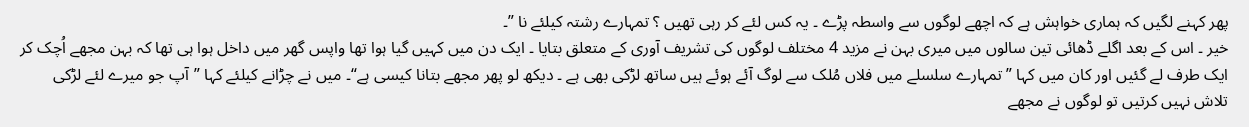پھر کہنے لگیں کہ ہماری خواہش ہے کہ اچھے لوگوں سے واسطہ پڑے ۔ یہ کس لئے کر رہی تھیں ؟ تمہارے رشتہ کیلئے نا ”۔
خیر ۔ اس کے بعد اگلے ڈھائی تین سالوں میں میری بہن نے مزید 4 مختلف لوگوں کی تشریف آوری کے متعلق بتایا ۔ ایک دن میں کہیں گیا ہوا تھا واپس گھر میں داخل ہوا ہی تھا کہ بہن مجھے اُچک کر ایک طرف لے گئیں اور کان میں کہا ”تمہارے سلسلے میں فلاں مُلک سے لوگ آئے ہوئے ہیں ساتھ لڑکی بھی ہے ۔ دیکھ لو پھر مجھے بتانا کیسی ہے“۔ میں نے چڑانے کیلئے کہا ”آپ جو میرے لئے لڑکی تلاش نہیں کرتیں تو لوگوں نے مجھے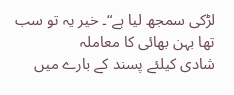لڑکی سمجھ لیا ہے“۔ خیر یہ تو سب تھا بہن بھائی کا معاملہ
شادی کیلئے پسند کے بارے میں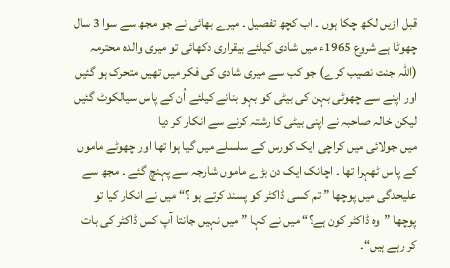قبل ازیں لکھ چکا ہوں ۔ اب کچھ تفصیل ۔ میرے بھائی نے جو مجھ سے سوا 3 سال چھوٹا ہے شروع 1965ء میں شادی کیلئے بیقراری دکھائی تو میری والدہ محترمہ (اللہ جنت نصیب کرے) جو کب سے میری شادی کی فکر میں تھیں متحرک ہو گئیں اور اپنے سے چھوٹی بہن کی بیٹی کو بہو بنانے کیلئے اُن کے پاس سیالکوٹ گئیں لیکن خالہ صاحبہ نے اپنی بیٹی کا رشتہ کرنے سے انکار کر دیا
میں جولائی میں کراچی ایک کورس کے سلسلے میں گیا ہوا تھا اور چھوٹے ماموں کے پاس ٹھہرا تھا ۔ اچانک ایک دن بڑے ماموں شارجہ سے پہنچ گئے ۔ مجھ سے علیحدگی میں پوچھا ” تم کسی ڈاکٹر کو پسند کرتے ہو ؟“ میں نے انکار کیا تو پوچھا ”وہ ڈاکٹر کون ہے؟“ میں نے کہا ”میں نہیں جانتا آپ کس ڈاکٹر کی بات کر رہے ہیں“۔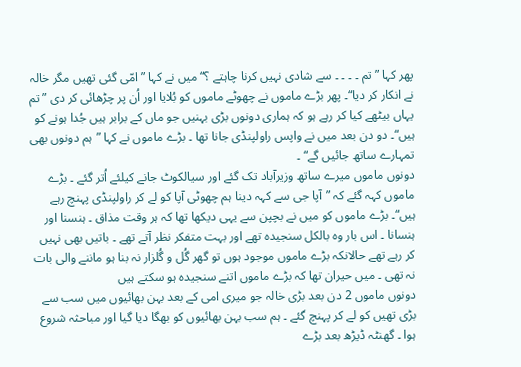پھر کہا ”تم ۔ ۔ ۔ ۔ سے شادی نہیں کرنا چاہتے ؟“ میں نے کہا ”امّی گئی تھیں مگر خالہ نے انکار کر دیا“۔ پھر بڑے ماموں نے چھوٹے ماموں کو بُلایا اور اُن پر چڑھائی کر دی ” تم یہاں بیٹھے کیا کر رہے ہو کہ ہماری دونوں بڑی بہنیں جو ماں کے برابر ہیں جُدا ہونے کو ہیں“۔ دو دن بعد میں نے واپس راولپنڈی جانا تھا ۔ بڑے ماموں نے کہا ”ہم دونوں بھی تمہارے ساتھ جائیں گے“ ۔
دونوں ماموں میرے ساتھ وزیرآباد تک گئے اور سیالکوٹ جانے کیلئے اُتر گئے ۔ بڑے ماموں کہہ گئے کہ ”آپا جی سے کہہ دینا ہم چھوٹی آپا کو لے کر راولپنڈی پہنچ رہے ہیں“۔ بڑے ماموں کو میں نے بچپن سے یہی دیکھا تھا کہ ہر وقت مذاق ۔ ہنسنا اور ہنسانا ۔ اس بار وہ بالکل سنجیدہ تھے اور بہت متفکر نظر آتے تھے ۔ باتیں بھی نہیں کر رہے تھے حالانکہ بڑے ماموں موجود ہوں تو گھر گُل و گُلزار نہ بنا ہو ماننے والی بات نہ تھی ۔ میں حیران تھا کہ بڑے ماموں اتنے سنجیدہ ہو سکتے ہیں
دونوں ماموں 2 دن بعد بڑی خالہ جو میری امی کے بعد بہن بھائیوں میں سب سے بڑی تھیں کو لے کر پہنچ گئے ۔ ہم سب بہن بھائیوں کو بھگا دیا گیا اور مباحثہ شروع ہوا ۔ گھنٹہ ڈیڑھ بعد بڑے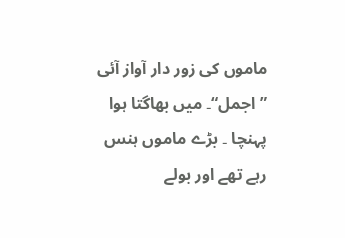ماموں کی زور دار آواز آئی ”اجمل“۔ میں بھاگتا ہوا پہنچا ۔ بڑے ماموں ہنس رہے تھے اور بولے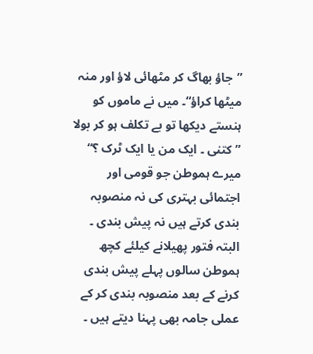”جاؤ بھاگ کر مٹھائی لاؤ اور منہ میٹھا کراؤ“۔ میں نے ماموں کو ہنستے دیکھا تو بے تکلف ہو کر بولا ”کتنی ۔ ایک من یا ایک ٹرک ؟“
میرے ہموطن جو قومی اور اجتمائی بہتری کی نہ منصوبہ بندی کرتے ہیں نہ پیش بندی ۔ البتہ فتور پھیلانے کیلئے کچھ ہموطن سالوں پہلے پیش بندی کرنے کے بعد منصوبہ بندی کر کے عملی جامہ بھی پہنا دیتے ہیں ۔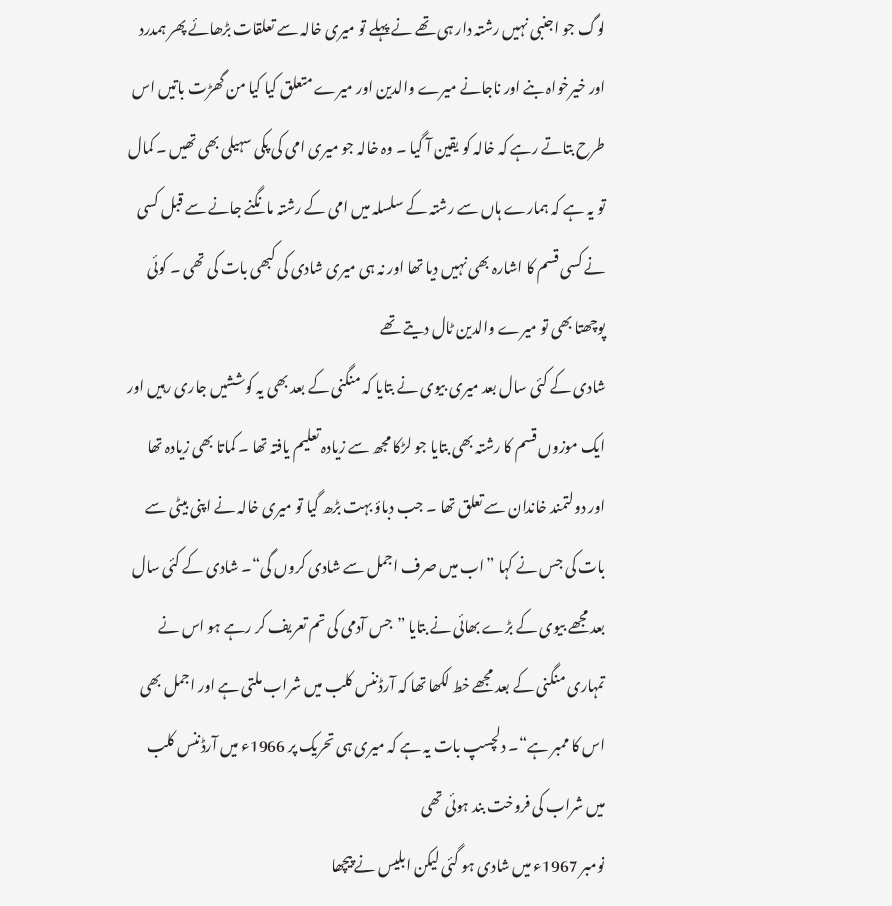لوگ جو اجنبی نہیں رشتہ دار ہی تھے نے پہلے تو میری خالہ سے تعلقات بڑھائے پھر ہمدرد اور خیرخواہ بنے اور ناجانے میرے والدین اور میرے متعلق کیا کیا من گھڑت باتیں اس طرح بتاتے رہے کہ خالہ کو یقین آ گیا ۔ وہ خالہ جو میری امی کی پکی سہیلی بھی تھیں ۔ کمال تو یہ ہے کہ ہمارے ہاں سے رشتہ کے سلسلہ میں امی کے رشتہ مانگنے جانے سے قبل کسی نے کسی قسم کا اشارہ بھی نہیں دیا تھا اور نہ ہی میری شادی کی کبھی بات کی تھی ۔ کوئی پوچھتا بھی تو میرے والدین ٹال دیتے تھے
شادی کے کئی سال بعد میری بیوی نے بتایا کہ منگنی کے بعد بھی یہ کوششیں جاری رہیں اور ایک موزوں قسم کا رشتہ بھی بتایا جو لڑکا مجھ سے زیادہ تعلیم یافتہ تھا ۔ کماتا بھی زیادہ تھا اور دولتمند خاندان سے تعلق تھا ۔ جب دباؤ بہت بڑھ گیا تو میری خالہ نے اپنی بیٹی سے بات کی جس نے کہا ”اب میں صرف اجمل سے شادی کروں گی“۔ شادی کے کئی سال بعد مجھے بیوی کے بڑے بھائی نے بتایا ”جس آدمی کی تم تعریف کر رہے ہو اس نے تمہاری منگنی کے بعد مجھے خط لکھا تھا کہ آرڈننس کلب میں شراب ملتی ہے اور اجمل بھی اس کا ممبر ہے“۔ دلچسپ بات یہ ہے کہ میری ہی تحریک پر 1966ء میں آرڈننس کلب میں شراب کی فروخت بند ہوئی تھی
نومبر 1967ء میں شادی ہو گئی لیکن ابلیس نے پیچھا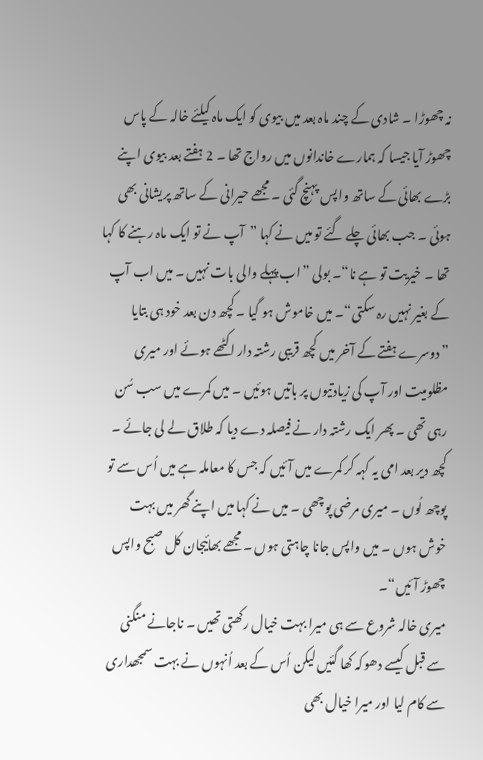نہ چھوڑا ۔ شادی کے چند ماہ بعد میں بیوی کو ایک ماہ کیلئے خالہ کے پاس چھوڑ آیا جیسا کہ ہمارے خاندانوں میں رواج تھا ۔ 2 ہفتے بعد بیوی اپنے بڑے بھائی کے ساتھ واپس پہنچ گئی ۔ مجھے حیرانی کے ساتھ پریشانی بھی ہوئی ۔ جب بھائی چلے گئے تو میں نے کہا ”آپ نے تو ایک ماہ رہنے کا کہا تھا ۔ خیریت تو ہے نا“۔ بولی ”اب پہلے والی بات نہیں ۔ میں اب آپ کے بغیر نہیں رہ سکتی“۔ میں خاموش ہو گیا ۔ کچھ دن بعد خود ہی بتایا ”دوسرے ہفتے کے آخر میں کچھ قریبی رشتہ دار اکٹھے ہوئے اور میری مظلومیت اور آپ کی زیادتیوں پر باتیں ہوئیں ۔ میں کمرے میں سب سُن رہی تھی ۔ پھر ایک رشتہ دار نے فیصلہ دے دیا کہ طلاق لے لی جائے ۔ کچھ دیر بعد امی یہ کہہ کر کمرے میں آئیں کہ جس کا معاملہ ہے میں اُس سے تو پوچھ لُوں ۔ میری مرضی پوچھی ۔ میں نے کہا میں اپنے گھر میں بہت خوش ہوں ۔ میں واپس جانا چاہتی ہوں ۔ مجھے بھائیجان کل صبح واپس چھوڑ آئیں“۔
میری خالہ شروع سے ہی میرا بہت خیال رکھتی تھیں ۔ ناجانے منگنی سے قبل کیسے دھوکہ کھا گئیں لیکن اُس کے بعد اُنہوں نے بہت سمجھداری سے کام لیا اور میرا خیال بھی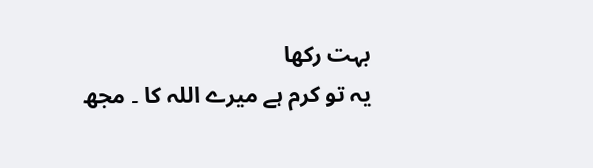بہت رکھا
یہ تو کرم ہے میرے اللہ کا ۔ مجھ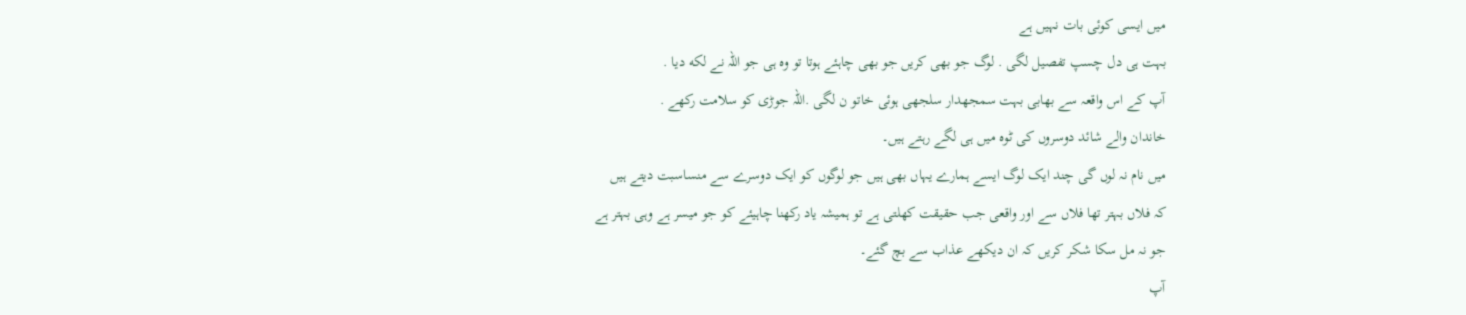میں ایسی کوئی بات نہیں ہے
بہت ہی دل چسپ تفصیل لگی . لوگ جو بهی کریں جو بهی چاہئے ہوتا تو وہ ہی جو اللہ نے لکه دیا .
آپ کے اس واقعہ سے بهابی بہت سمجهدار سلجهی ہوئی خاتو ن لگی .اللہ جوڑی کو سلامت رکهے .
خاندان والے شائد دوسروں کی ٹوہ میں ہی لگے رہتے ہیں۔
میں نام نہ لوں گی چند ایک لوگ ایسے ہمارے یہاں بھی ہیں جو لوگوں کو ایک دوسرے سے منساسبت دیتے ہیں
کہ فلاں بہتر تھا فلاں سے اور واقعی جب حقیقت کھلتی ہے تو ہمیشہ یاد رکھنا چاہیئے کو جو میسر ہے وہی بہتر ہے
جو نہ مل سکا شکر کریں کہ ان دیکھے عذاب سے بچ گئے۔
آپ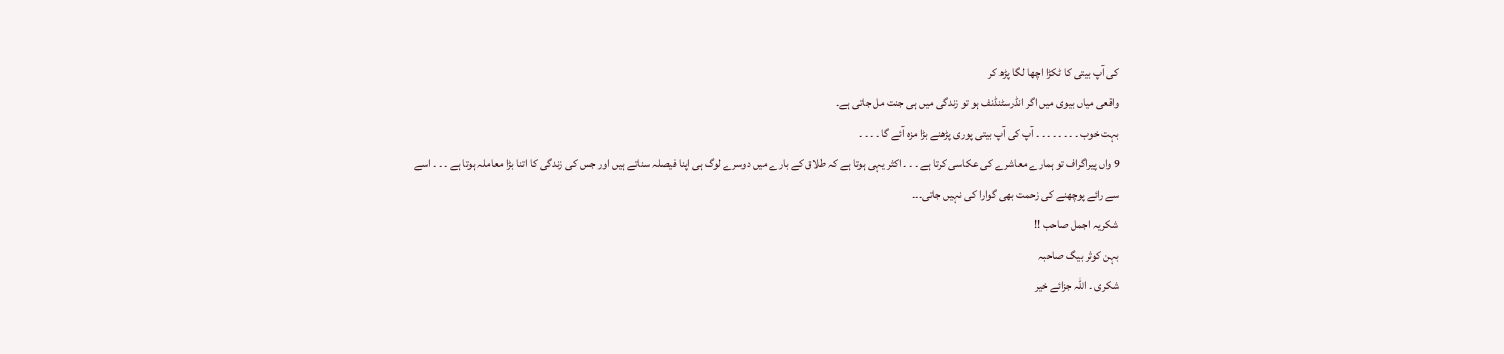کی آپ بیتی کا ٹکڑا اچھا لگا پڑھ کر
واقعی میاں بیوی میں اگر انڈرسٹنڈنف ہو تو زندگی میں ہی جنت مل جاتی ہے۔
بہت خوب ۔ ۔ ۔ ۔ ۔ ۔ ۔ ۔ آپ کی آپ بیتی پوری پڑھنے بڑا مزہ آئے گا ۔ ۔ ۔ ۔
9 واں پیراگراف تو ہمارے معاشرے کی عکاسی کرتا ہے ۔ ۔ ۔ اکثر یہی ہوتا ہے کہ طلاق کے بارے میں دوسرے لوگ ہی اپنا فیصلہ سناتے ہیں اور جس کی زندگی کا اتنا بڑا معاملہ ہوتا ہے ۔ ۔ ۔ اسے سے رائے پوچھنے کی زحمت بھی گوارا کی نہیں جاتی۔۔۔
شکریہ اجمل صاحب !!
بہن کوثر بیگ صاحبہ
شکری ۔ اللہ جزائے خیر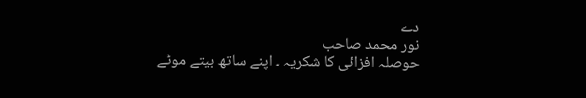دے
نور محمد صاحب
حوصلہ افزائی کا شکریہ ۔ اپنے ساتھ بیتے موٹے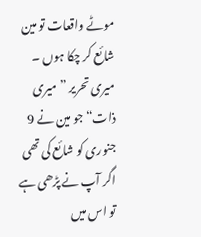موٹے واقعات تو مین شائع کر چکا ہوں ۔ میری تحریر ” میری ذات“ جو مین نے 9 جنوری کو شائع کی تھی اگر آپ نے پڑھی ہے تو اس میں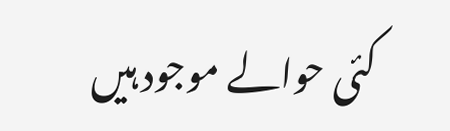کئی حوالے موجود ہیں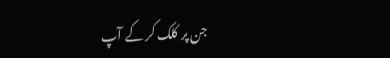جن پر کلک کر کے آپ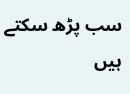سب پڑھ سکتے ہیں